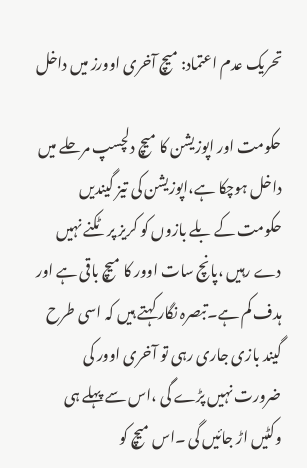تحریک عدم اعتماد: میچ آخری اوورز میں داخل

حکومت اور اپوزیشن کا میچ دلچسپ مرحلے میں داخل ہوچکا ہے،اپوزیشن کی تیز گیندیں حکومت کے بلے بازوں کو کریز پر ٹکنے نہیں دے رہیں ،پانچ سات اوور کا میچ باقی ہے اور ہدف کم ہے۔تبصرہ نگار کہتے ہیں کہ اسی طرح گیند بازی جاری رہی تو آخری اوور کی ضرورت نہیں پڑے گی ،اس سے پہلے ہی وکٹیں اڑ جائیں گی ۔اس میچ کو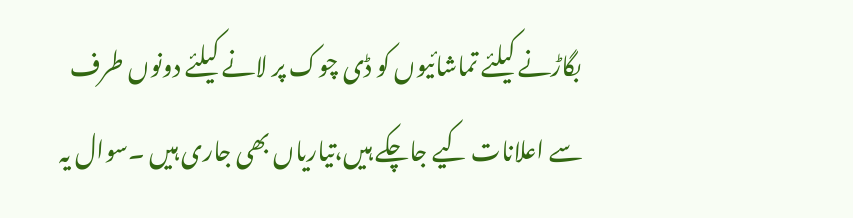بگاڑنے کیلئے تماشائیوں کو ڈی چوک پر لانے کیلئے دونوں طرف سے اعلانات کیے جاچکے ہیں،تیاریاں بھی جاری ہیں ۔سوال یہ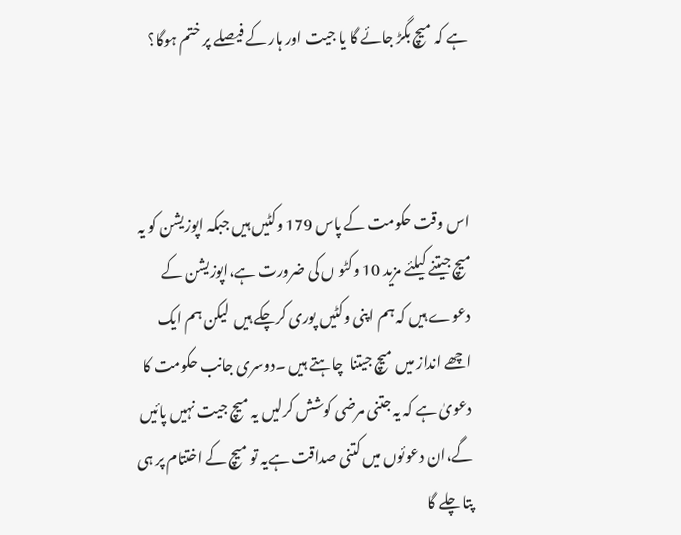ہے کہ میچ بگڑ جائے گا یا جیت اور ہار کے فیصلے پر ختم ہوگا؟



اس وقت حکومت کے پاس 179 وکٹیں ہیں جبکہ اپوزیشن کو یہ میچ جیتنے کیلئے مزید 10 وکٹو ں کی ضرورت ہے،اپوزیشن کے دعوے ہیں کہ ہم اپنی وکٹیں پوری کرچکے ہیں  لیکن ہم ایک اچھے انداز میں میچ جیتنا  چاہتے ہیں ۔دوسری جانب حکومت کا دعویٰ ہے کہ یہ جتنی مرضی کوشش کرلیں یہ میچ جیت نہیں پائیں گے،ان دعوئوں میں کتنی صداقت ہےیہ تو میچ کے اختتام پر ہی پتا چلے گا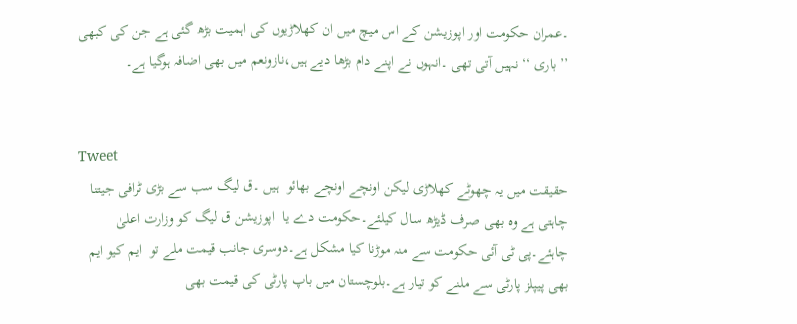۔عمران حکومت اور اپوزیشن کے اس میچ میں ان کھلاڑیوں کی اہمیت بڑھ گئی ہے جن کی کبھی ’’باری ‘‘ نہیں آتی تھی ۔انہوں نے اپنے دام بڑھا دیے ہیں،نازونعم میں بھی اضافہ ہوگیا ہے۔


Tweet
حقیقت میں یہ چھوٹے کھلاڑی لیکن اونچے اونچے بھائو  ہیں ۔ق لیگ سب سے بڑی ٹرافی جیتنا چاہتی ہے وہ بھی صرف ڈیڑھ سال کیلئے۔حکومت دے یا  اپوزیشن ق لیگ کو وزارت اعلیٰ چاہئے۔پی ٹی آئی حکومت سے منہ موڑنا کیا مشکل ہے۔دوسری جانب قیمت ملے تو  ایم کیو ایم بھی پیپلز پارٹی سے ملنے کو تیار ہے۔بلوچستان میں باپ پارٹی کی قیمت بھی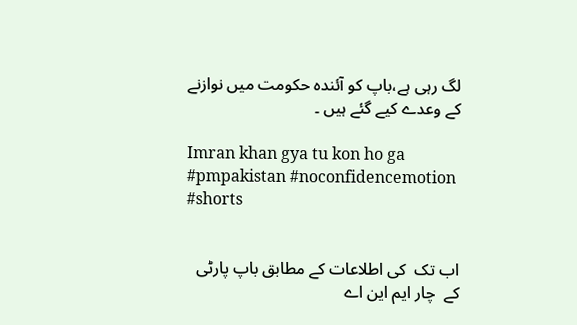لگ رہی ہے،باپ کو آئندہ حکومت میں نوازنے کے وعدے کیے گئے ہیں ۔

Imran khan gya tu kon ho ga #pmpakistan #noconfidencemotion #shorts


اب تک  کی اطلاعات کے مطابق باپ پارٹی  کے  چار ایم این اے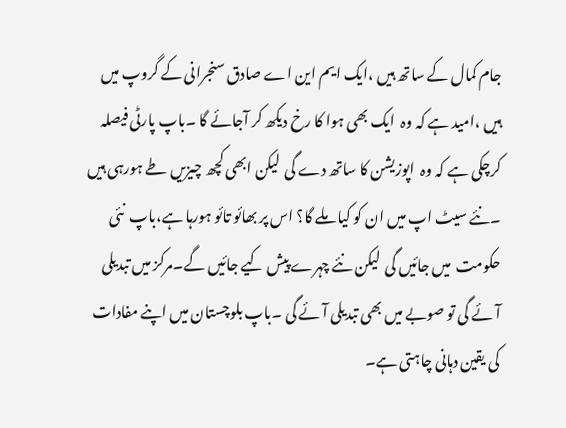جام کمال کے ساتھ ہیں ،ایک ایم این اے صادق سنجرانی کے گروپ میں ہیں ،امید ہے کہ وہ  ایک بھی ہوا کا رخ دیکھ کر آجائے گا ۔باپ پارٹی فیصلہ کرچکی ہے کہ وہ  اپوزیشن کا ساتھ دے گی  لیکن ابھی کچھ چیزیں طے ہورہی ہیں ۔نئے سیٹ اپ میں ان کو کیا ملے گا؟ اس پر بھائو تائو ہورہا ہے،باپ  نئی  حکومت  میں جائیں گی  لیکن نئے چہرے پیش کیے جائیں گے۔مرکز میں تبدیلی آئے گی تو صوبے میں بھی تبدیلی آئے گی ۔باپ بلوچستان میں اپنے مفادات کی یقین دہانی چاہتی ہے۔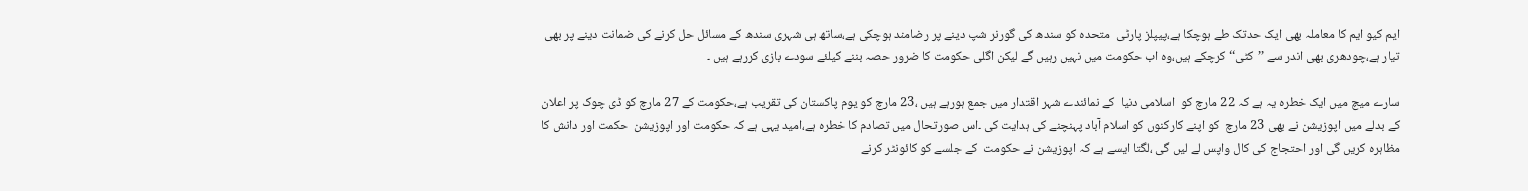ایم کیو ایم کا معاملہ بھی ایک حدتک طے ہوچکا ہے،پیپلز پارٹی  متحدہ کو سندھ کی گورنر شپ دینے پر رضامند ہوچکی ہے،ساتھ ہی شہری سندھ کے مسائل حل کرنے کی ضمانت دینے پر بھی تیار ہے،چودھری بھی اندر سے ’’کٹی‘‘ کرچکے ہیں،وہ اب حکومت میں نہیں رہیں گے لیکن اگلی حکومت کا ضرور حصہ بننے کیلئے سودے بازی کررہے ہیں ۔

سارے میچ میں ایک خطرہ یہ ہے کہ 22 مارچ کو  اسلامی دنیا  کے نمائندے شہر اقتدار میں جمع ہورہے ہیں ،23 مارچ کو یوم پاکستان کی تقریب ہے،حکومت کے 27 مارچ کو ڈی چوک پر اعلان کے بدلے میں اپوزیشن نے بھی 23 مارچ  کو اپنے کارکنوں کو اسلام آباد پہنچنے کی ہدایت کی ۔اس صورتحال میں تصادم کا خطرہ ہے،امید یہی ہے کہ حکومت اور اپوزیشن  حکمت اور دانش کا مظاہرہ کریں گی اور احتجاج کی کال واپس لے لیں گی ،لگتا ایسے ہے کہ اپوزیشن نے حکومت  کے جلسے کو کائونٹر کرنے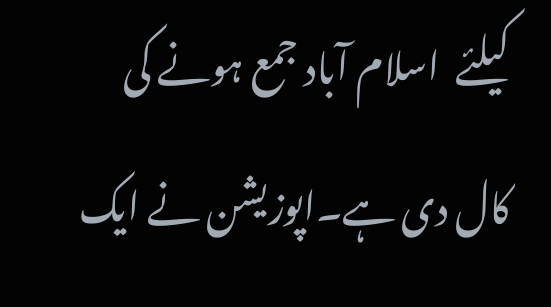کیلئے  اسلام آباد جمع ہونے کی کال دی ہے۔اپوزیشن نے ایک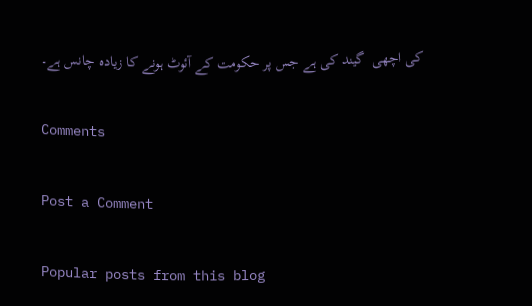کی اچھی  گیند کی ہے جس پر حکومت کے آئوٹ ہونے کا زیادہ چانس ہے۔

Comments

Post a Comment

Popular posts from this blog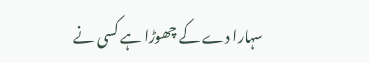سہارا دے کے چھوڑا ہے کسی نے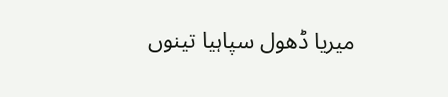میریا ڈھول سپاہیا تینوں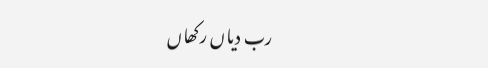رب دیاں رکھاں